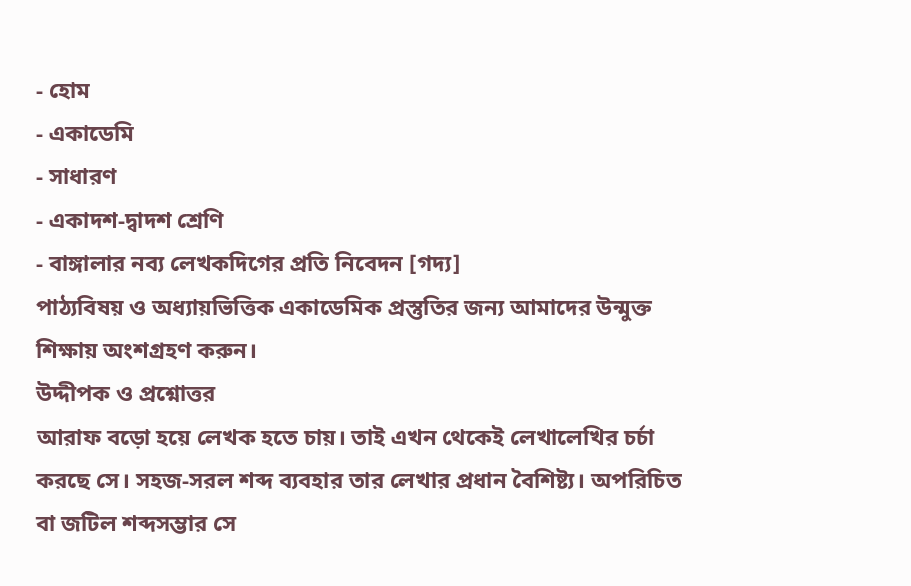- হোম
- একাডেমি
- সাধারণ
- একাদশ-দ্বাদশ শ্রেণি
- বাঙ্গালার নব্য লেখকদিগের প্রতি নিবেদন [গদ্য]
পাঠ্যবিষয় ও অধ্যায়ভিত্তিক একাডেমিক প্রস্তুতির জন্য আমাদের উন্মুক্ত শিক্ষায় অংশগ্রহণ করুন।
উদ্দীপক ও প্রশ্নোত্তর
আরাফ বড়ো হয়ে লেখক হতে চায়। তাই এখন থেকেই লেখালেখির চর্চা করছে সে। সহজ-সরল শব্দ ব্যবহার তার লেখার প্রধান বৈশিষ্ট্য। অপরিচিত বা জটিল শব্দসম্ভার সে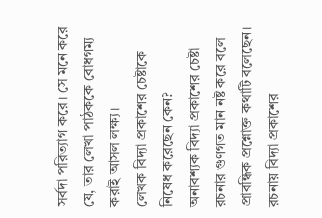সর্বদা পরিত্যাগ করে। সে মনে করে যে, তার লেখা পাঠককে বোধগম্য করাই আসল লক্ষ্য।
লেখক বিদ্যা প্রকাশের চেষ্টাকে নিষেধ করেছেন কেন?
অনাবশ্যক বিদ্যা প্রকাশের চেষ্টা রচনার গুণগত মান নষ্ট করে বলে প্রাবন্ধিক প্রশ্নোক্ত কথাটি বলেছেন।
রচনায় বিদ্যা প্রকাশের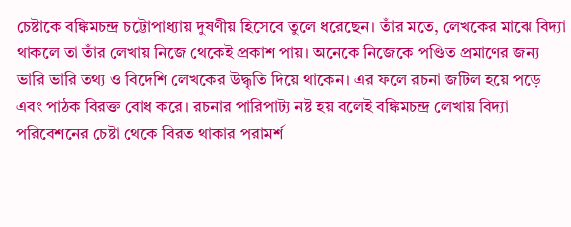চেষ্টাকে বঙ্কিমচন্দ্র চট্টোপাধ্যায় দুষণীয় হিসেবে তুলে ধরেছেন। তাঁর মতে, লেখকের মাঝে বিদ্যা থাকলে তা তাঁর লেখায় নিজে থেকেই প্রকাশ পায়। অনেকে নিজেকে পণ্ডিত প্রমাণের জন্য ভারি ভারি তথ্য ও বিদেশি লেখকের উদ্ধৃতি দিয়ে থাকেন। এর ফলে রচনা জটিল হয়ে পড়ে এবং পাঠক বিরক্ত বোধ করে। রচনার পারিপাট্য নষ্ট হয় বলেই বঙ্কিমচন্দ্র লেখায় বিদ্যা পরিবেশনের চেষ্টা থেকে বিরত থাকার পরামর্শ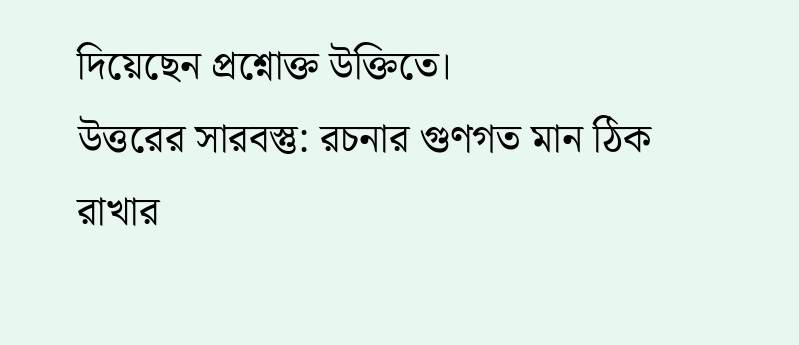দিয়েছেন প্রশ্নোক্ত উক্তিতে।
উত্তরের সারবস্তু: রচনার গুণগত মান ঠিক রাখার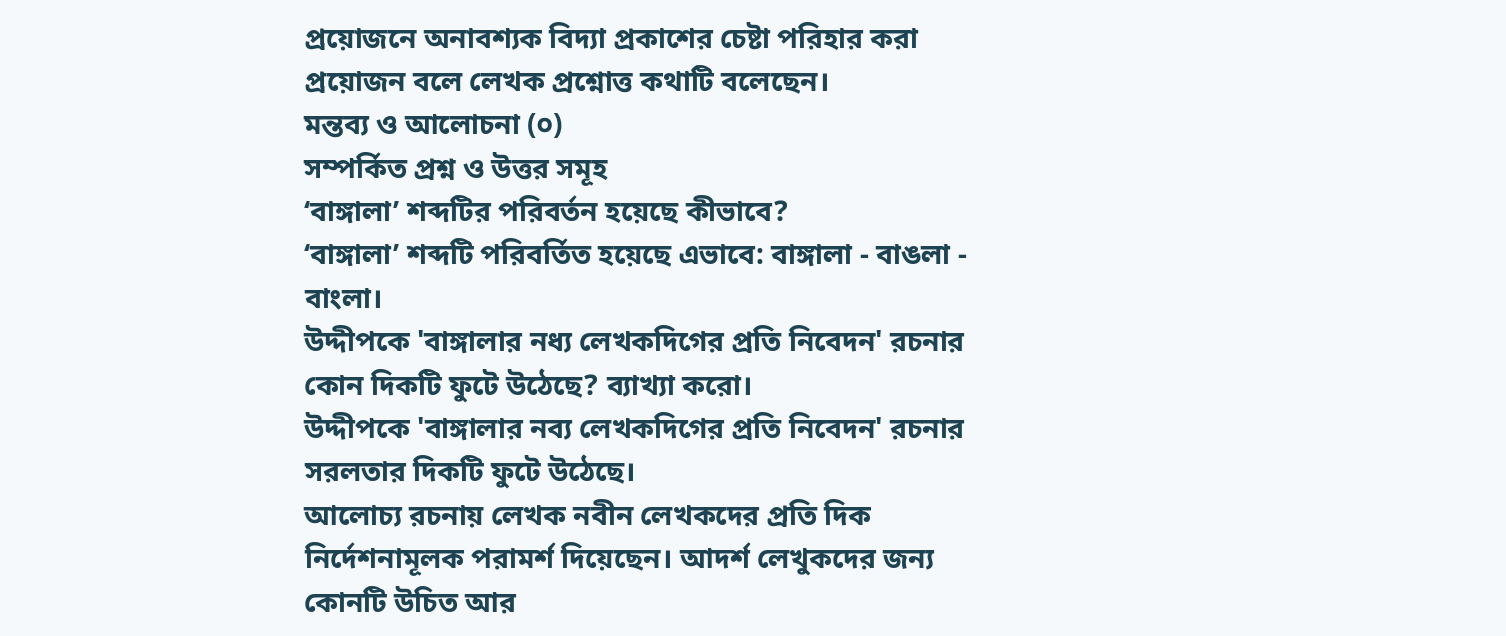প্রয়োজনে অনাবশ্যক বিদ্যা প্রকাশের চেষ্টা পরিহার করা প্রয়োজন বলে লেখক প্রশ্নোত্ত কথাটি বলেছেন।
মন্তব্য ও আলোচনা (০)
সম্পর্কিত প্রশ্ন ও উত্তর সমূহ
‘বাঙ্গালা’ শব্দটির পরিবর্তন হয়েছে কীভাবে?
‘বাঙ্গালা’ শব্দটি পরিবর্তিত হয়েছে এভাবে: বাঙ্গালা - বাঙলা - বাংলা।
উদ্দীপকে 'বাঙ্গালার নধ্য লেখকদিগের প্রতি নিবেদন' রচনার কোন দিকটি ফুটে উঠেছে? ব্যাখ্যা করো।
উদ্দীপকে 'বাঙ্গালার নব্য লেখকদিগের প্রতি নিবেদন' রচনার সরলতার দিকটি ফুটে উঠেছে।
আলোচ্য রচনায় লেখক নবীন লেখকদের প্রতি দিক নির্দেশনামূলক পরামর্শ দিয়েছেন। আদর্শ লেখুকদের জন্য কোনটি উচিত আর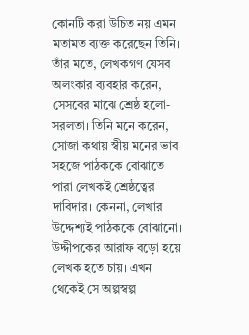কোনটি করা উচিত নয় এমন মতামত ব্যক্ত করেছেন তিনি। তাঁর মতে, লেখকগণ যেসব অলংকার ব্যবহার করেন, সেসবের মাঝে শ্রেষ্ঠ হলো-সরলতা। তিনি মনে করেন, সোজা কথায় স্বীয় মনের ভাব সহজে পাঠককে বোঝাতে পারা লেখকই শ্রেষ্ঠত্বের দাবিদার। কেননা, লেখার উদ্দেশ্যই পাঠককে বোঝানো।
উদ্দীপকের আরাফ বড়ো হয়ে লেখক হতে চায়। এখন থেকেই সে অল্পস্বল্প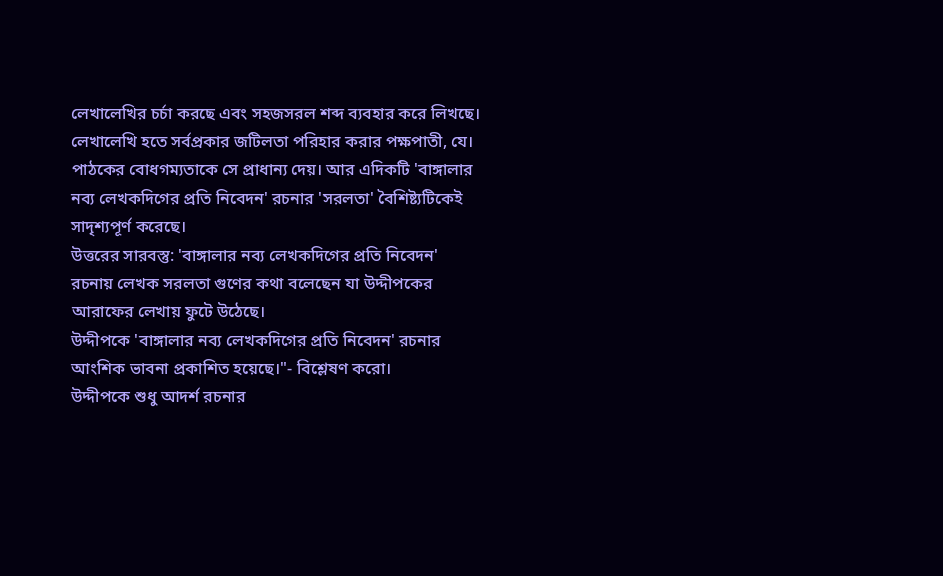লেখালেখির চর্চা করছে এবং সহজসরল শব্দ ব্যবহার করে লিখছে। লেখালেখি হতে সর্বপ্রকার জটিলতা পরিহার করার পক্ষপাতী, যে। পাঠকের বোধগম্যতাকে সে প্রাধান্য দেয়। আর এদিকটি 'বাঙ্গালার নব্য লেখকদিগের প্রতি নিবেদন' রচনার 'সরলতা' বৈশিষ্ট্যটিকেই সাদৃশ্যপূর্ণ করেছে।
উত্তরের সারবস্তু: 'বাঙ্গালার নব্য লেখকদিগের প্রতি নিবেদন' রচনায় লেখক সরলতা গুণের কথা বলেছেন যা উদ্দীপকের আরাফের লেখায় ফুটে উঠেছে।
উদ্দীপকে 'বাঙ্গালার নব্য লেখকদিগের প্রতি নিবেদন' রচনার আংশিক ভাবনা প্রকাশিত হয়েছে।"- বিশ্লেষণ করো।
উদ্দীপকে শুধু আদর্শ রচনার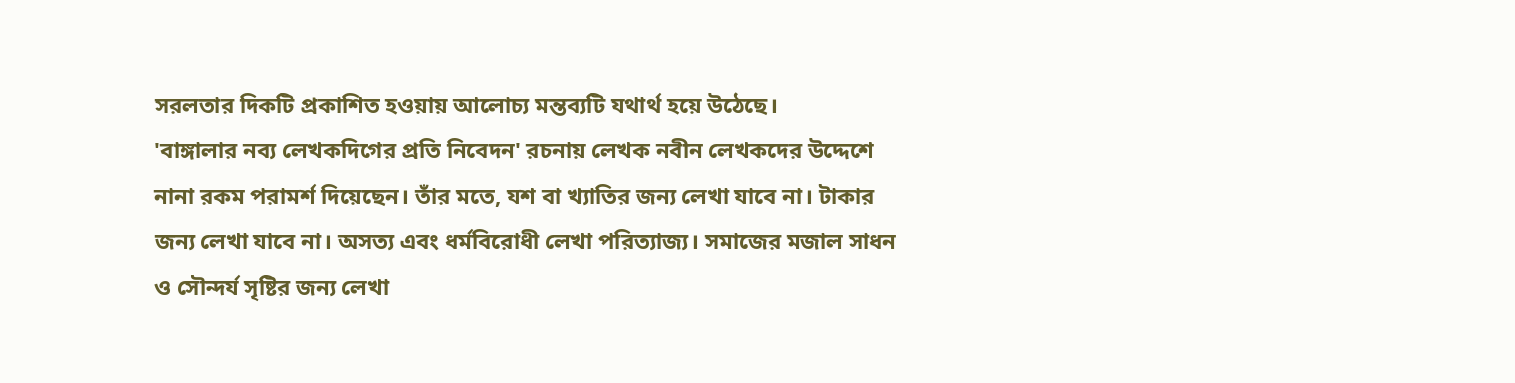সরলতার দিকটি প্রকাশিত হওয়ায় আলোচ্য মন্তব্যটি যথার্থ হয়ে উঠেছে।
'বাঙ্গালার নব্য লেখকদিগের প্রতি নিবেদন' রচনায় লেখক নবীন লেখকদের উদ্দেশে নানা রকম পরামর্শ দিয়েছেন। তাঁর মতে, যশ বা খ্যাতির জন্য লেখা যাবে না। টাকার জন্য লেখা যাবে না। অসত্য এবং ধর্মবিরোধী লেখা পরিত্যাজ্য। সমাজের মজাল সাধন ও সৌন্দর্য সৃষ্টির জন্য লেখা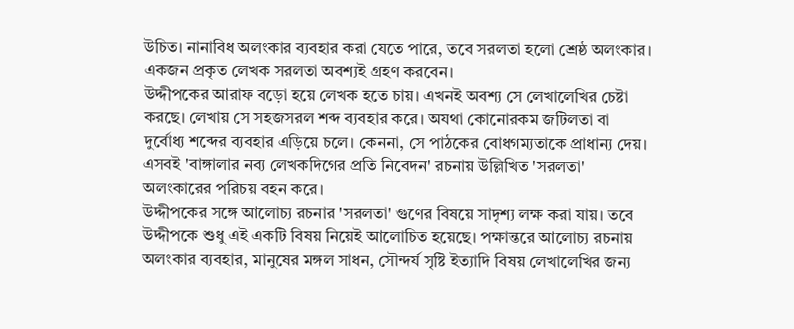উচিত। নানাবিধ অলংকার ব্যবহার করা যেতে পারে, তবে সরলতা হলো শ্রেষ্ঠ অলংকার। একজন প্রকৃত লেখক সরলতা অবশ্যই গ্রহণ করবেন।
উদ্দীপকের আরাফ বড়ো হয়ে লেখক হতে চায়। এখনই অবশ্য সে লেখালেখির চেষ্টা করছে। লেখায় সে সহজসরল শব্দ ব্যবহার করে। অযথা কোনোরকম জটিলতা বা দুর্বোধ্য শব্দের ব্যবহার এড়িয়ে চলে। কেননা, সে পাঠকের বোধগম্যতাকে প্রাধান্য দেয়। এসবই 'বাঙ্গালার নব্য লেখকদিগের প্রতি নিবেদন' রচনায় উল্লিখিত 'সরলতা' অলংকারের পরিচয় বহন করে।
উদ্দীপকের সঙ্গে আলোচ্য রচনার 'সরলতা' গুণের বিষয়ে সাদৃশ্য লক্ষ করা যায়। তবে উদ্দীপকে শুধু এই একটি বিষয় নিয়েই আলোচিত হয়েছে। পক্ষান্তরে আলোচ্য রচনায় অলংকার ব্যবহার, মানুষের মঙ্গল সাধন, সৌন্দর্য সৃষ্টি ইত্যাদি বিষয় লেখালেখির জন্য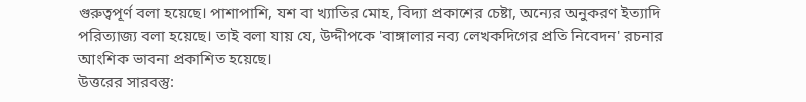গুরুত্বপূর্ণ বলা হয়েছে। পাশাপাশি, যশ বা খ্যাতির মোহ, বিদ্যা প্রকাশের চেষ্টা, অন্যের অনুকরণ ইত্যাদি পরিত্যাজ্য বলা হয়েছে। তাই বলা যায় যে, উদ্দীপকে 'বাঙ্গালার নব্য লেখকদিগের প্রতি নিবেদন' রচনার আংশিক ভাবনা প্রকাশিত হয়েছে।
উত্তরের সারবস্তু: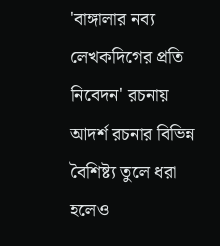'বাঙ্গালার নব্য লেখকদিগের প্রতি নিবেদন' রচনায় আদর্শ রচনার বিভিন্ন বৈশিষ্ট্য তুলে ধরা হলেও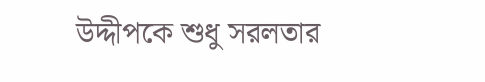উদ্দীপকে শুধু সরলতার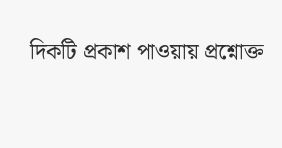দিকটি প্রকাশ পাওয়ায় প্রশ্নোক্ত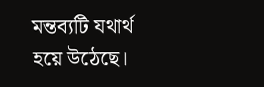মন্তব্যটি যথার্থ হয়ে উঠেছে।